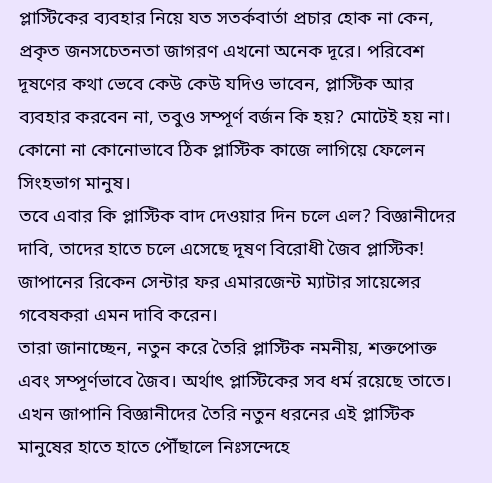প্লাস্টিকের ব্যবহার নিয়ে যত সতর্কবার্তা প্রচার হোক না কেন, প্রকৃত জনসচেতনতা জাগরণ এখনো অনেক দূরে। পরিবেশ দূষণের কথা ভেবে কেউ কেউ যদিও ভাবেন, প্লাস্টিক আর ব্যবহার করবেন না, তবুও সম্পূর্ণ বর্জন কি হয়? মোটেই হয় না। কোনো না কোনোভাবে ঠিক প্লাস্টিক কাজে লাগিয়ে ফেলেন সিংহভাগ মানুষ।
তবে এবার কি প্লাস্টিক বাদ দেওয়ার দিন চলে এল? বিজ্ঞানীদের দাবি, তাদের হাতে চলে এসেছে দূষণ বিরোধী জৈব প্লাস্টিক! জাপানের রিকেন সেন্টার ফর এমারজেন্ট ম্যাটার সায়েন্সের গবেষকরা এমন দাবি করেন।
তারা জানাচ্ছেন, নতুন করে তৈরি প্লাস্টিক নমনীয়, শক্তপোক্ত এবং সম্পূর্ণভাবে জৈব। অর্থাৎ প্লাস্টিকের সব ধর্ম রয়েছে তাতে।
এখন জাপানি বিজ্ঞানীদের তৈরি নতুন ধরনের এই প্লাস্টিক মানুষের হাতে হাতে পৌঁছালে নিঃসন্দেহে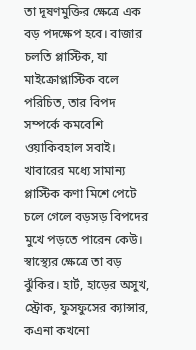তা দূষণমুক্তির ক্ষেত্রে এক বড় পদক্ষেপ হবে। বাজার চলতি প্লাস্টিক, যা মাইক্রোপ্লাস্টিক বলে পরিচিত, তার বিপদ সম্পর্কে কমবেশি ওয়াকিবহাল সবাই।
খাবারের মধ্যে সামান্য প্লাস্টিক কণা মিশে পেটে চলে গেলে বড়সড় বিপদের মুখে পড়তে পারেন কেউ। স্বাস্থ্যের ক্ষেত্রে তা বড় ঝুঁকির। হার্ট, হাড়ের অসুখ, স্ট্রোক, ফুসফুসের ক্যান্সার, কএনা কখনো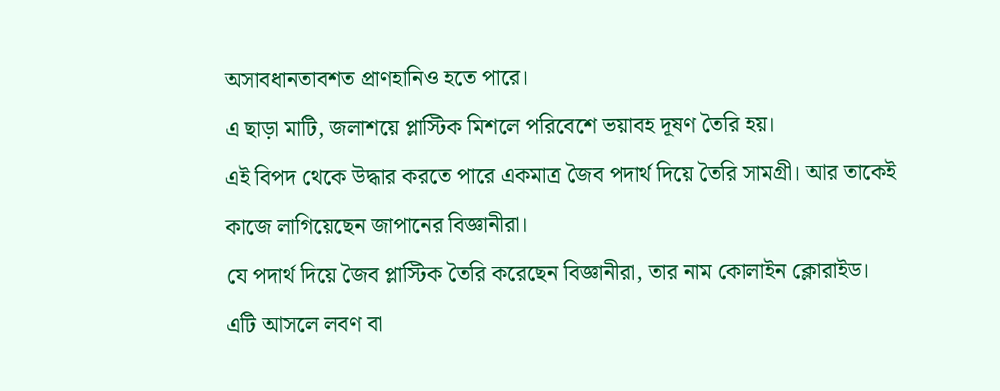অসাবধানতাবশত প্রাণহানিও হতে পারে।
এ ছাড়া মাটি, জলাশয়ে প্লাস্টিক মিশলে পরিবেশে ভয়াবহ দূষণ তৈরি হয়।
এই বিপদ থেকে উদ্ধার করতে পারে একমাত্র জৈব পদার্থ দিয়ে তৈরি সামগ্রী। আর তাকেই কাজে লাগিয়েছেন জাপানের বিজ্ঞানীরা।
যে পদার্থ দিয়ে জৈব প্লাস্টিক তৈরি করেছেন বিজ্ঞানীরা, তার নাম কোলাইন ক্লোরাইড। এটি আসলে লবণ বা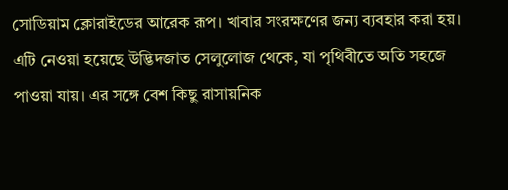সোডিয়াম ক্লোরাইডের আরেক রূপ। খাবার সংরক্ষণের জন্য ব্যবহার করা হয়।
এটি নেওয়া হয়েছে উদ্ভিদজাত সেলুলোজ থেকে, যা পৃথিবীতে অতি সহজে পাওয়া যায়। এর সঙ্গে বেশ কিছু রাসায়নিক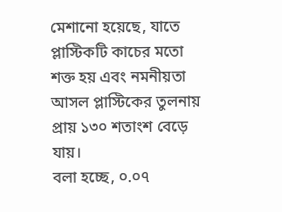মেশানো হয়েছে, যাতে প্লাস্টিকটি কাচের মতো শক্ত হয় এবং নমনীয়তা আসল প্লাস্টিকের তুলনায় প্রায় ১৩০ শতাংশ বেড়ে যায়।
বলা হচ্ছে, ০.০৭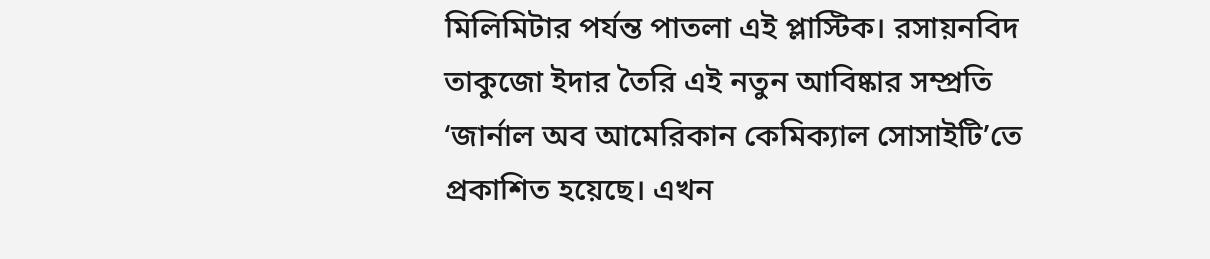মিলিমিটার পর্যন্ত পাতলা এই প্লাস্টিক। রসায়নবিদ তাকুজো ইদার তৈরি এই নতুন আবিষ্কার সম্প্রতি ‘জার্নাল অব আমেরিকান কেমিক্যাল সোসাইটি’তে প্রকাশিত হয়েছে। এখন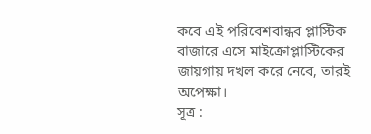কবে এই পরিবেশবান্ধব প্লাস্টিক বাজারে এসে মাইক্রোপ্লাস্টিকের জায়গায় দখল করে নেবে, তারই অপেক্ষা।
সূত্র :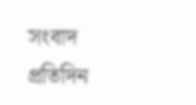সংবাদ প্রতিদিন